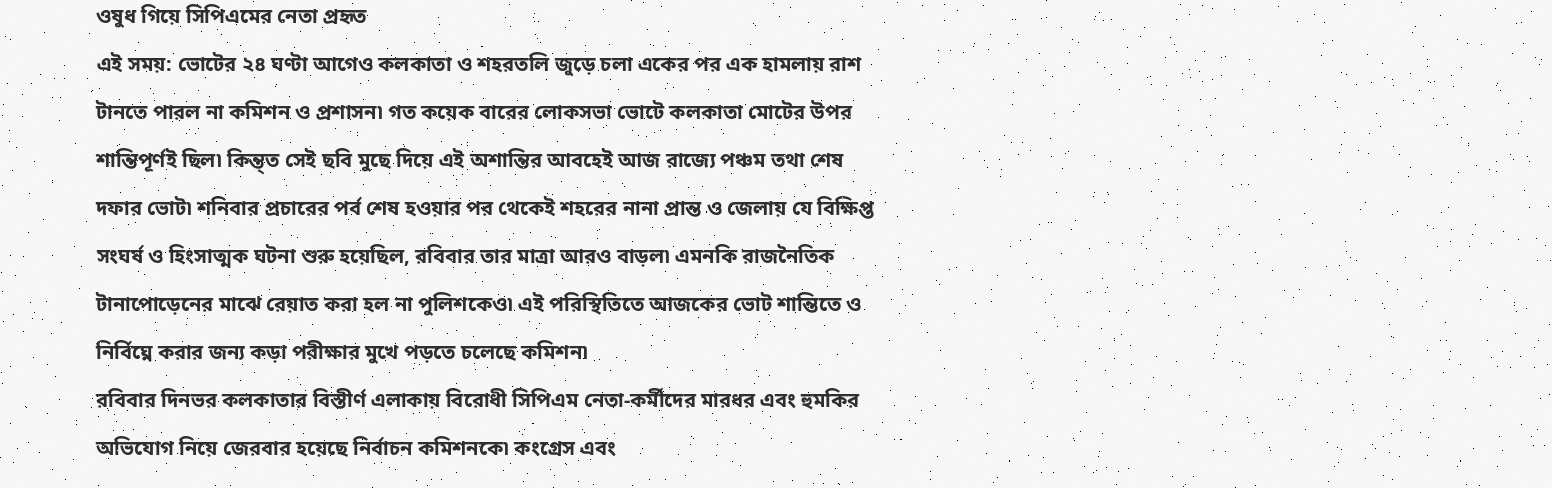ওষুধ গিয়ে সিপিএমের নেতা প্রহৃত
এই সময়: ভোটের ২৪ ঘণ্টা আগেও কলকাতা ও শহরতলি জুড়ে চলা একের পর এক হামলায় রাশ টানতে পারল না কমিশন ও প্রশাসন৷ গত কয়েক বারের লোকসভা ভোটে কলকাতা মোটের উপর শান্তিপূর্ণই ছিল৷ কিন্ত্ত সেই ছবি মুছে দিয়ে এই অশান্তির আবহেই আজ রাজ্যে পঞ্চম তথা শেষ দফার ভোট৷ শনিবার প্রচারের পর্ব শেষ হওয়ার পর থেকেই শহরের নানা প্রান্ত ও জেলায় যে বিক্ষিপ্ত সংঘর্ষ ও হিংসাত্মক ঘটনা শুরু হয়েছিল, রবিবার তার মাত্রা আরও বাড়ল৷ এমনকি রাজনৈতিক টানাপোড়েনের মাঝে রেয়াত করা হল না পুলিশকেও৷ এই পরিস্থিতিতে আজকের ভোট শান্তিতে ও নির্বিঘ্নে করার জন্য কড়া পরীক্ষার মুখে পড়তে চলেছে কমিশন৷
রবিবার দিনভর কলকাতার বিস্তীর্ণ এলাকায় বিরোধী সিপিএম নেতা-কর্মীদের মারধর এবং হুমকির অভিযোগ নিয়ে জেরবার হয়েছে নির্বাচন কমিশনকে৷ কংগ্রেস এবং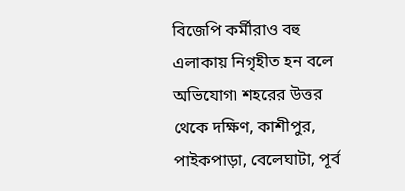বিজেপি কর্মীরাও বহু এলাকায় নিগৃহীত হন বলে অভিযোগ৷ শহরের উত্তর থেকে দক্ষিণ, কাশীপুর, পাইকপাড়া, বেলেঘাটা, পূর্ব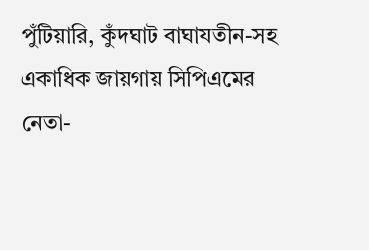পুঁটিয়ারি, কুঁদঘাট বাঘাযতীন-সহ একাধিক জায়গায় সিপিএমের নেতা-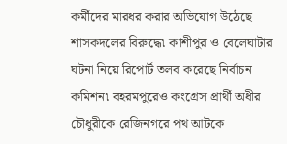কর্মীদের মারধর করার অভিযোগ উঠেছে শাসকদলের বিরুদ্ধে৷ কাশীপুর ও বেলেঘাটার ঘটনা নিয়ে রিপোর্ট তলব করেছে নির্বাচন কমিশন৷ বহরমপুরেও কংগ্রেস প্রার্থী অধীর চৌধুরীকে রেজিনগরে পথ আটকে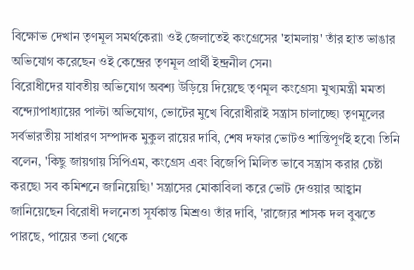বিক্ষোভ দেখান তৃণমূল সমর্থকেরা৷ ওই জেলাতেই কংগ্রেসের 'হামলায়' তাঁর হাত ভাঙার অভিযোগ করেছেন ওই কেন্দ্রের তৃণমূল প্রার্থী ইন্দ্রনীল সেন৷
বিরোধীদের যাবতীয় অভিযোগ অবশ্য উড়িয়ে দিয়েছে তৃণমূল কংগ্রেস৷ মুখ্যমন্ত্রী মমতা বন্দ্যোপাধ্যায়ের পাল্টা অভিযোগ, ভোটের মুখে বিরোধীরাই সন্ত্রাস চালাচ্ছে৷ তৃণমূলের সর্বভারতীয় সাধারণ সম্পাদক মুকুল রায়ের দাবি, শেষ দফার ভোটও শান্তিপূর্ণই হবে৷ তিনি বলেন, 'কিছু জায়গায় সিপিএম, কংগ্রেস এবং বিজেপি মিলিত ভাবে সন্ত্রাস করার চেষ্টা করছে৷ সব কমিশনে জানিয়েছি৷' সন্ত্রাসের মোকাবিলা করে ভোট দেওয়ার আহ্বান জানিয়েছেন বিরোধী দলনেতা সূর্যকান্ত মিশ্রও৷ তাঁর দাবি, 'রাজ্যের শাসক দল বুঝতে পারছে, পায়ের তলা থেকে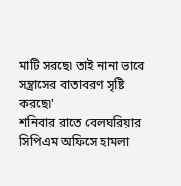মাটি সরছে৷ তাই নানা ভাবে সন্ত্রাসের বাতাবরণ সৃষ্টি করছে৷'
শনিবার রাতে বেলঘরিয়ার সিপিএম অফিসে হামলা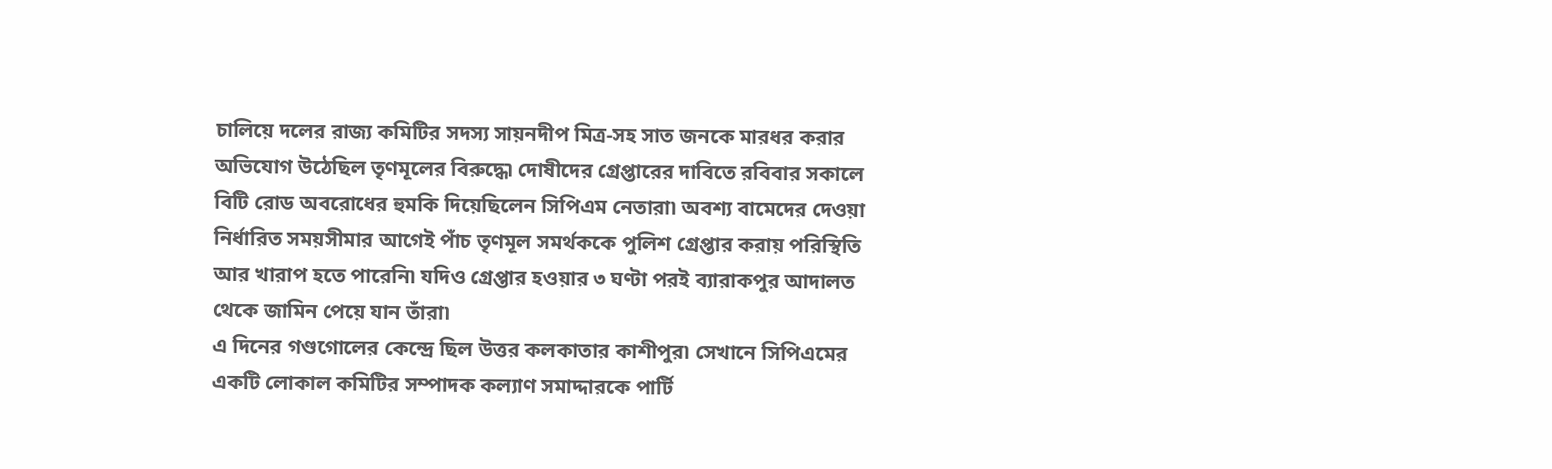চালিয়ে দলের রাজ্য কমিটির সদস্য সায়নদীপ মিত্র-সহ সাত জনকে মারধর করার অভিযোগ উঠেছিল তৃণমূলের বিরুদ্ধে৷ দোষীদের গ্রেপ্তারের দাবিতে রবিবার সকালে বিটি রোড অবরোধের হুমকি দিয়েছিলেন সিপিএম নেতারা৷ অবশ্য বামেদের দেওয়া নির্ধারিত সময়সীমার আগেই পাঁচ তৃণমূল সমর্থককে পুলিশ গ্রেপ্তার করায় পরিস্থিতি আর খারাপ হতে পারেনি৷ যদিও গ্রেপ্তার হওয়ার ৩ ঘণ্টা পরই ব্যারাকপুর আদালত থেকে জামিন পেয়ে যান তাঁরা৷
এ দিনের গণ্ডগোলের কেন্দ্রে ছিল উত্তর কলকাতার কাশীপুর৷ সেখানে সিপিএমের একটি লোকাল কমিটির সম্পাদক কল্যাণ সমাদ্দারকে পার্টি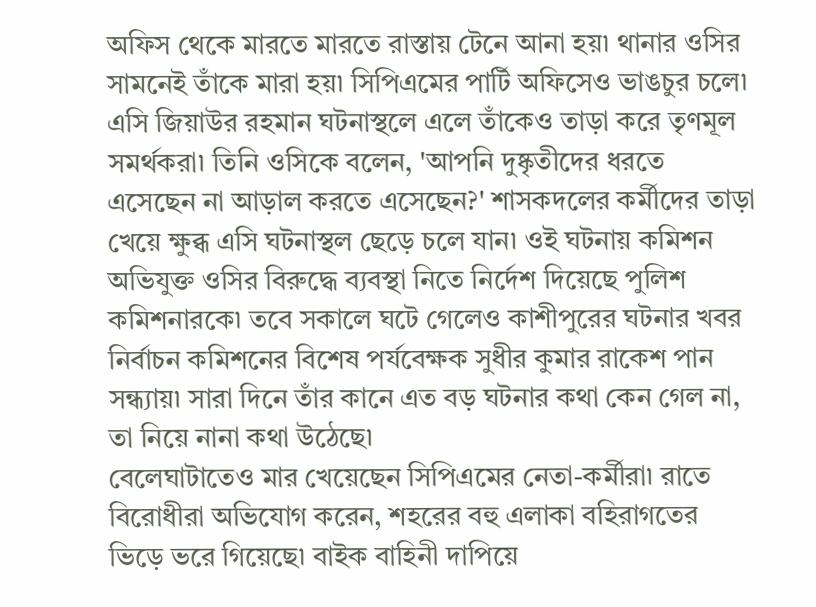অফিস থেকে মারতে মারতে রাস্তায় টেনে আনা হয়৷ থানার ওসির সামনেই তাঁকে মারা হয়৷ সিপিএমের পার্টি অফিসেও ভাঙচুর চলে৷ এসি জিয়াউর রহমান ঘটনাস্থলে এলে তাঁকেও তাড়া করে তৃণমূল সমর্থকরা৷ তিনি ওসিকে বলেন, 'আপনি দুষ্কৃতীদের ধরতে এসেছেন না আড়াল করতে এসেছেন?' শাসকদলের কর্মীদের তাড়া খেয়ে ক্ষুব্ধ এসি ঘটনাস্থল ছেড়ে চলে যান৷ ওই ঘটনায় কমিশন অভিযুক্ত ওসির বিরুদ্ধে ব্যবস্থা নিতে নির্দেশ দিয়েছে পুলিশ কমিশনারকে৷ তবে সকালে ঘটে গেলেও কাশীপুরের ঘটনার খবর নির্বাচন কমিশনের বিশেষ পর্যবেক্ষক সুধীর কুমার রাকেশ পান সন্ধ্যায়৷ সারা দিনে তাঁর কানে এত বড় ঘটনার কথা কেন গেল না, তা নিয়ে নানা কথা উঠেছে৷
বেলেঘাটাতেও মার খেয়েছেন সিপিএমের নেতা-কর্মীরা৷ রাতে বিরোধীরা অভিযোগ করেন, শহরের বহু এলাকা বহিরাগতের ভিড়ে ভরে গিয়েছে৷ বাইক বাহিনী দাপিয়ে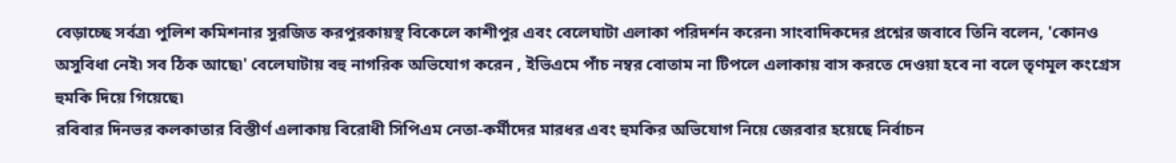বেড়াচ্ছে সর্বত্র৷ পুলিশ কমিশনার সুরজিত করপুরকায়স্থ বিকেলে কাশীপুর এবং বেলেঘাটা এলাকা পরিদর্শন করেন৷ সাংবাদিকদের প্রশ্নের জবাবে তিনি বলেন, 'কোনও অসুবিধা নেই৷ সব ঠিক আছে৷' বেলেঘাটায় বহু নাগরিক অভিযোগ করেন , ইভিএমে পাঁচ নম্বর বোতাম না টিপলে এলাকায় বাস করতে দেওয়া হবে না বলে তৃণমূল কংগ্রেস হুমকি দিয়ে গিয়েছে৷
রবিবার দিনভর কলকাতার বিস্তীর্ণ এলাকায় বিরোধী সিপিএম নেতা-কর্মীদের মারধর এবং হুমকির অভিযোগ নিয়ে জেরবার হয়েছে নির্বাচন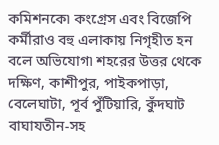কমিশনকে৷ কংগ্রেস এবং বিজেপি কর্মীরাও বহু এলাকায় নিগৃহীত হন বলে অভিযোগ৷ শহরের উত্তর থেকে দক্ষিণ, কাশীপুর, পাইকপাড়া, বেলেঘাটা, পূর্ব পুঁটিয়ারি, কুঁদঘাট বাঘাযতীন-সহ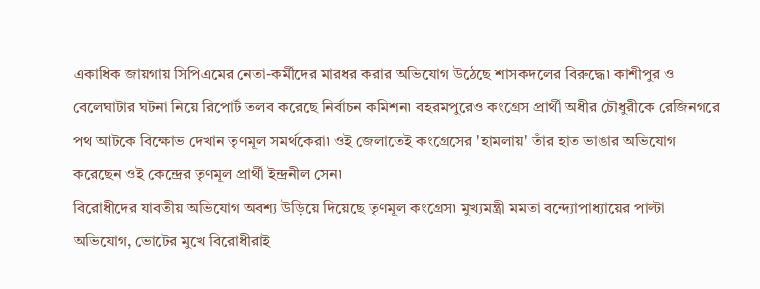একাধিক জায়গায় সিপিএমের নেতা-কর্মীদের মারধর করার অভিযোগ উঠেছে শাসকদলের বিরুদ্ধে৷ কাশীপুর ও বেলেঘাটার ঘটনা নিয়ে রিপোর্ট তলব করেছে নির্বাচন কমিশন৷ বহরমপুরেও কংগ্রেস প্রার্থী অধীর চৌধুরীকে রেজিনগরে পথ আটকে বিক্ষোভ দেখান তৃণমূল সমর্থকেরা৷ ওই জেলাতেই কংগ্রেসের 'হামলায়' তাঁর হাত ভাঙার অভিযোগ করেছেন ওই কেন্দ্রের তৃণমূল প্রার্থী ইন্দ্রনীল সেন৷
বিরোধীদের যাবতীয় অভিযোগ অবশ্য উড়িয়ে দিয়েছে তৃণমূল কংগ্রেস৷ মুখ্যমন্ত্রী মমতা বন্দ্যোপাধ্যায়ের পাল্টা অভিযোগ, ভোটের মুখে বিরোধীরাই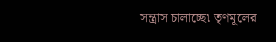সন্ত্রাস চালাচ্ছে৷ তৃণমূলের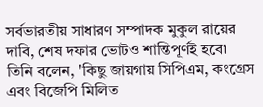সর্বভারতীয় সাধারণ সম্পাদক মুকুল রায়ের দাবি, শেষ দফার ভোটও শান্তিপূর্ণই হবে৷ তিনি বলেন, 'কিছু জায়গায় সিপিএম, কংগ্রেস এবং বিজেপি মিলিত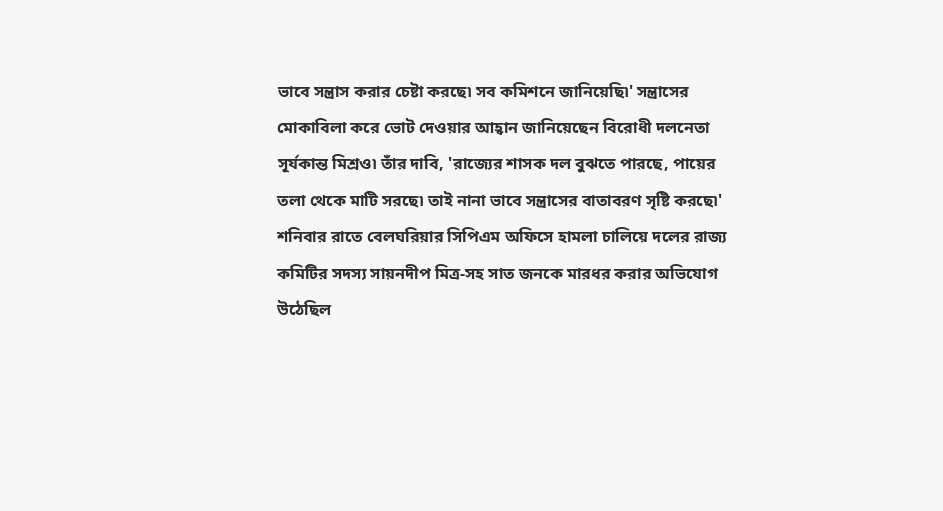ভাবে সন্ত্রাস করার চেষ্টা করছে৷ সব কমিশনে জানিয়েছি৷' সন্ত্রাসের মোকাবিলা করে ভোট দেওয়ার আহ্বান জানিয়েছেন বিরোধী দলনেতা সূর্যকান্ত মিশ্রও৷ তাঁর দাবি, 'রাজ্যের শাসক দল বুঝতে পারছে, পায়ের তলা থেকে মাটি সরছে৷ তাই নানা ভাবে সন্ত্রাসের বাতাবরণ সৃষ্টি করছে৷'
শনিবার রাতে বেলঘরিয়ার সিপিএম অফিসে হামলা চালিয়ে দলের রাজ্য কমিটির সদস্য সায়নদীপ মিত্র-সহ সাত জনকে মারধর করার অভিযোগ উঠেছিল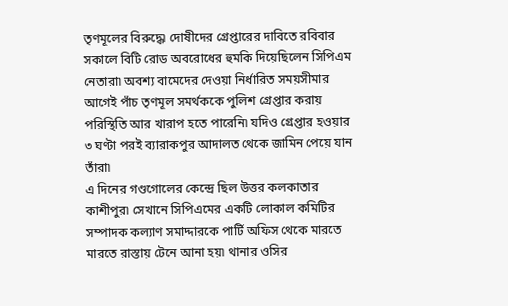তৃণমূলের বিরুদ্ধে৷ দোষীদের গ্রেপ্তারের দাবিতে রবিবার সকালে বিটি রোড অবরোধের হুমকি দিয়েছিলেন সিপিএম নেতারা৷ অবশ্য বামেদের দেওয়া নির্ধারিত সময়সীমার আগেই পাঁচ তৃণমূল সমর্থককে পুলিশ গ্রেপ্তার করায় পরিস্থিতি আর খারাপ হতে পারেনি৷ যদিও গ্রেপ্তার হওয়ার ৩ ঘণ্টা পরই ব্যারাকপুর আদালত থেকে জামিন পেয়ে যান তাঁরা৷
এ দিনের গণ্ডগোলের কেন্দ্রে ছিল উত্তর কলকাতার কাশীপুর৷ সেখানে সিপিএমের একটি লোকাল কমিটির সম্পাদক কল্যাণ সমাদ্দারকে পার্টি অফিস থেকে মারতে মারতে রাস্তায় টেনে আনা হয়৷ থানার ওসির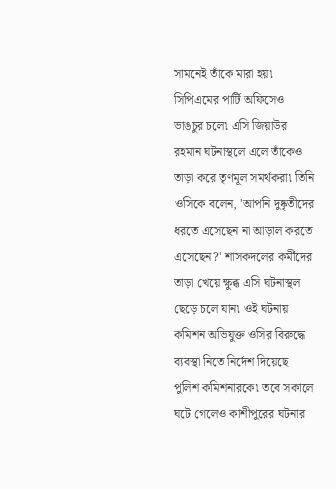সামনেই তাঁকে মারা হয়৷ সিপিএমের পার্টি অফিসেও ভাঙচুর চলে৷ এসি জিয়াউর রহমান ঘটনাস্থলে এলে তাঁকেও তাড়া করে তৃণমূল সমর্থকরা৷ তিনি ওসিকে বলেন, 'আপনি দুষ্কৃতীদের ধরতে এসেছেন না আড়াল করতে এসেছেন?' শাসকদলের কর্মীদের তাড়া খেয়ে ক্ষুব্ধ এসি ঘটনাস্থল ছেড়ে চলে যান৷ ওই ঘটনায় কমিশন অভিযুক্ত ওসির বিরুদ্ধে ব্যবস্থা নিতে নির্দেশ দিয়েছে পুলিশ কমিশনারকে৷ তবে সকালে ঘটে গেলেও কাশীপুরের ঘটনার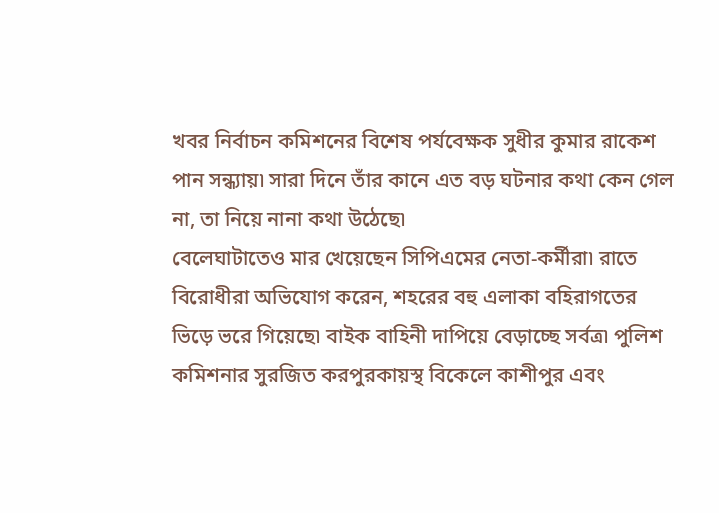খবর নির্বাচন কমিশনের বিশেষ পর্যবেক্ষক সুধীর কুমার রাকেশ পান সন্ধ্যায়৷ সারা দিনে তাঁর কানে এত বড় ঘটনার কথা কেন গেল না, তা নিয়ে নানা কথা উঠেছে৷
বেলেঘাটাতেও মার খেয়েছেন সিপিএমের নেতা-কর্মীরা৷ রাতে বিরোধীরা অভিযোগ করেন, শহরের বহু এলাকা বহিরাগতের ভিড়ে ভরে গিয়েছে৷ বাইক বাহিনী দাপিয়ে বেড়াচ্ছে সর্বত্র৷ পুলিশ কমিশনার সুরজিত করপুরকায়স্থ বিকেলে কাশীপুর এবং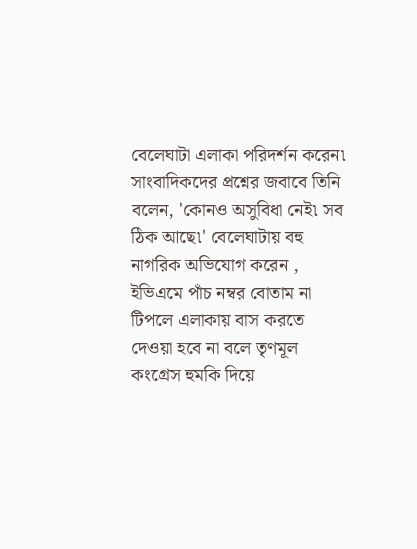বেলেঘাটা এলাকা পরিদর্শন করেন৷ সাংবাদিকদের প্রশ্নের জবাবে তিনি বলেন, 'কোনও অসুবিধা নেই৷ সব ঠিক আছে৷' বেলেঘাটায় বহু নাগরিক অভিযোগ করেন , ইভিএমে পাঁচ নম্বর বোতাম না টিপলে এলাকায় বাস করতে দেওয়া হবে না বলে তৃণমূল কংগ্রেস হুমকি দিয়ে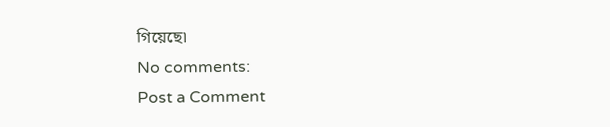গিয়েছে৷
No comments:
Post a Comment